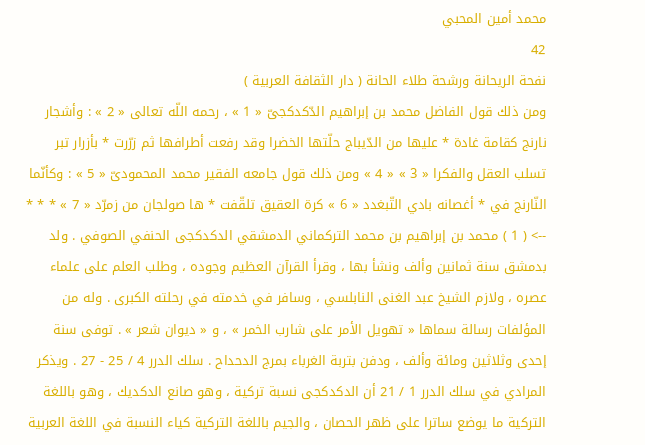محمد أمين المحبي
42
نفحة الريحانة ورشحة طلاء الحانة ( دار الثقافة العربية )
ومن ذلك قول الفاضل محمد بن إبراهيم الدّكدكجىّ « 1 » ، رحمه اللّه تعالى « 2 » : وأشجار نارنج كقامة غادة * عليها من الدّيباج حلّتها الخضرا وقد رفعت أطرافها ثم زرّرت * بأزرار تبر تسلب العقل والفكرا « 3 » « 4 » ومن ذلك قول جامعه الفقير محمد المحمودىّ « 5 » : وكأنّما النّارنج في * أغصانه بادي التّبغدد « 6 » كرة العقيق تلقّفت * ها صولجان من زمرّد « 7 » * * *
--> ( 1 ) محمد بن إبراهيم بن محمد التركماني الدمشقي الدكدكجى الحنفي الصوفي . ولد بدمشق سنة ثمانين وألف ونشأ بها ، وقرأ القرآن العظيم وجوده ، وطلب العلم على علماء عصره ، ولازم الشيخ عبد الغنى النابلسي ، وسافر في خدمته في رحلته الكبرى . وله من المؤلفات رسالة سماها « تهويل الأمر على شارب الخمر » ، و « ديوان شعر » . توفى سنة إحدى وثلاثين ومائة وألف ، ودفن بتربة الغرباء بمرج الدحداح . سلك الدرر 4 / 25 - 27 . ويذكر المرادي في سلك الدرر 1 / 21 أن الدكدكجى نسبة تركية ، وهو صانع الدكديك ، وهو باللغة التركية ما يوضع ساترا على ظهر الحصان ، والجيم باللغة التركية كياء النسبة في اللغة العربية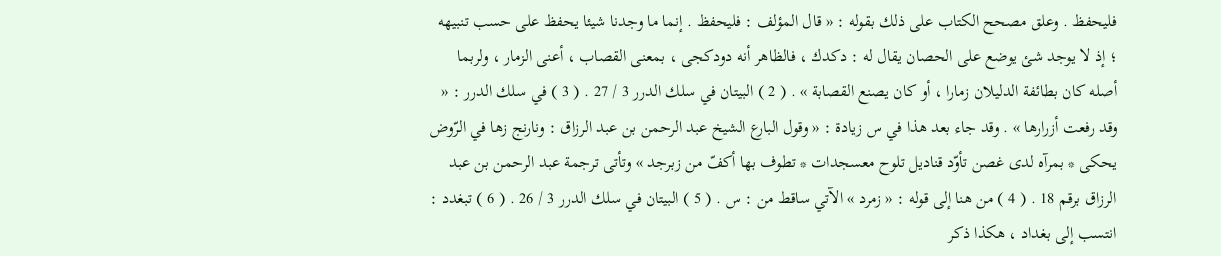فليحفظ . وعلق مصحح الكتاب على ذلك بقوله : « قال المؤلف : فليحفظ . إنما ما وجدنا شيئا يحفظ على حسب تنبيهه ؛ إذ لا يوجد شئ يوضع على الحصان يقال له : دكدك ، فالظاهر أنه دودكجى ، بمعنى القصاب ، أعنى الزمار ، ولربما أصله كان بطائفة الدليلان زمارا ، أو كان يصنع القصابة » . ( 2 ) البيتان في سلك الدرر 3 / 27 . ( 3 ) في سلك الدرر : « وقد رفعت أزرارها » . وقد جاء بعد هذا في س زيادة : « وقول البارع الشيخ عبد الرحمن بن عبد الرزاق : ونارنج زها في الرّوض يحكى * بمرآه لدى غصن تأوّد قناديل تلوح معسجدات * تطوف بها أكفّ من زبرجد » وتأتى ترجمة عبد الرحمن بن عبد الرزاق برقم 18 . ( 4 ) من هنا إلى قوله : « زمرد » الآتي ساقط من : س . ( 5 ) البيتان في سلك الدرر 3 / 26 . ( 6 ) تبغدد : انتسب إلى بغداد ، هكذا ذكر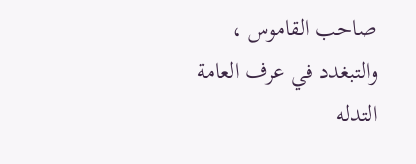صاحب القاموس ، والتبغدد في عرف العامة التدله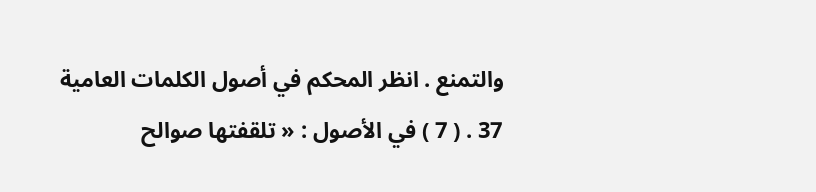والتمنع . انظر المحكم في أصول الكلمات العامية 37 . ( 7 ) في الأصول : « تلقفتها صوالح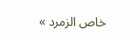خاص الزمرد »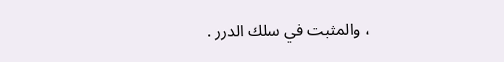، والمثبت في سلك الدرر .